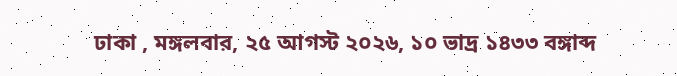ঢাকা , মঙ্গলবার, ২৫ আগস্ট ২০২৬, ১০ ভাদ্র ১৪৩৩ বঙ্গাব্দ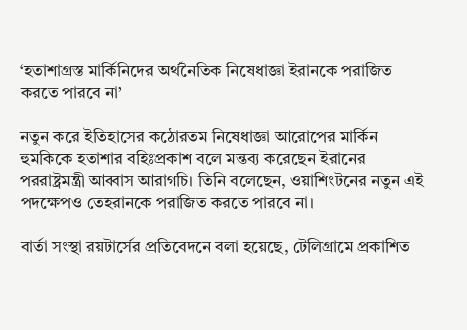‘হতাশাগ্রস্ত মার্কিনিদের অর্থনৈতিক নিষেধাজ্ঞা ইরানকে পরাজিত করতে পারবে না’

নতুন করে ইতিহাসের কঠোরতম নিষেধাজ্ঞা আরোপের মার্কিন হুমকিকে হতাশার বহিঃপ্রকাশ বলে মন্তব্য করেছেন ইরানের পররাষ্ট্রমন্ত্রী আব্বাস আরাগচি। তিনি বলেছেন, ওয়াশিংটনের নতুন এই পদক্ষেপও তেহরানকে পরাজিত করতে পারবে না।

বার্তা সংস্থা রয়টার্সের প্রতিবেদনে বলা হয়েছে, টেলিগ্রামে প্রকাশিত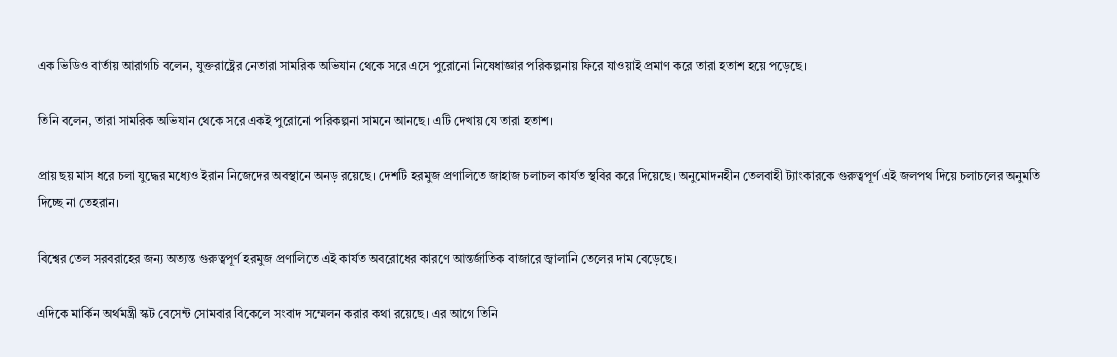এক ভিডিও বার্তায় আরাগচি বলেন, যুক্তরাষ্ট্রের নেতারা সামরিক অভিযান থেকে সরে এসে পুরোনো নিষেধাজ্ঞার পরিকল্পনায় ফিরে যাওয়াই প্রমাণ করে তারা হতাশ হয়ে পড়েছে।

তিনি বলেন, তারা সামরিক অভিযান থেকে সরে একই পুরোনো পরিকল্পনা সামনে আনছে। এটি দেখায় যে তারা হতাশ।

প্রায় ছয় মাস ধরে চলা যুদ্ধের মধ্যেও ইরান নিজেদের অবস্থানে অনড় রয়েছে। দেশটি হরমুজ প্রণালিতে জাহাজ চলাচল কার্যত স্থবির করে দিয়েছে। অনুমোদনহীন তেলবাহী ট্যাংকারকে গুরুত্বপূর্ণ এই জলপথ দিয়ে চলাচলের অনুমতি দিচ্ছে না তেহরান।

বিশ্বের তেল সরবরাহের জন্য অত্যন্ত গুরুত্বপূর্ণ হরমুজ প্রণালিতে এই কার্যত অবরোধের কারণে আন্তর্জাতিক বাজারে জ্বালানি তেলের দাম বেড়েছে।

এদিকে মার্কিন অর্থমন্ত্রী স্কট বেসেন্ট সোমবার বিকেলে সংবাদ সম্মেলন করার কথা রয়েছে। এর আগে তিনি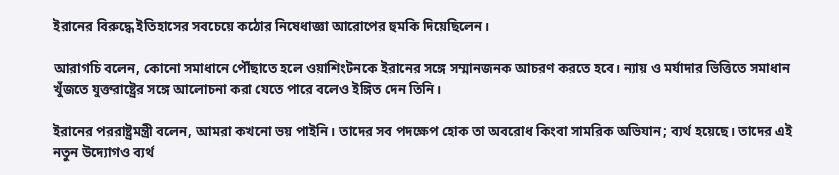ইরানের বিরুদ্ধে ইতিহাসের সবচেয়ে কঠোর নিষেধাজ্ঞা আরোপের হুমকি দিয়েছিলেন।

আরাগচি বলেন, কোনো সমাধানে পৌঁছাতে হলে ওয়াশিংটনকে ইরানের সঙ্গে সম্মানজনক আচরণ করতে হবে। ন্যায় ও মর্যাদার ভিত্তিতে সমাধান খুঁজতে যুক্তরাষ্ট্রের সঙ্গে আলোচনা করা যেতে পারে বলেও ইঙ্গিত দেন তিনি।

ইরানের পররাষ্ট্রমন্ত্রী বলেন, আমরা কখনো ভয় পাইনি। তাদের সব পদক্ষেপ হোক তা অবরোধ কিংবা সামরিক অভিযান; ব্যর্থ হয়েছে। তাদের এই নতুন উদ্যোগও ব্যর্থ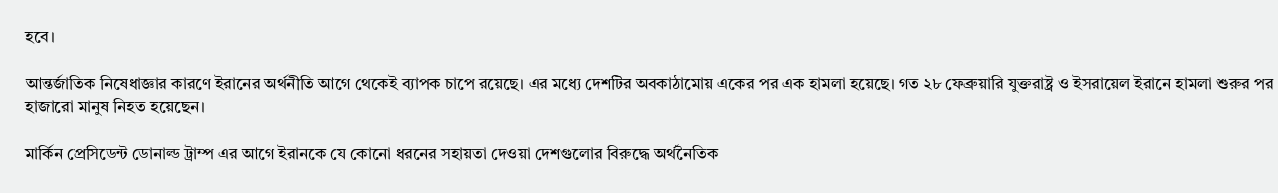হবে।

আন্তর্জাতিক নিষেধাজ্ঞার কারণে ইরানের অর্থনীতি আগে থেকেই ব্যাপক চাপে রয়েছে। এর মধ্যে দেশটির অবকাঠামোয় একের পর এক হামলা হয়েছে। গত ২৮ ফেব্রুয়ারি যুক্তরাষ্ট্র ও ইসরায়েল ইরানে হামলা শুরুর পর হাজারো মানুষ নিহত হয়েছেন।

মার্কিন প্রেসিডেন্ট ডোনাল্ড ট্রাম্প এর আগে ইরানকে যে কোনো ধরনের সহায়তা দেওয়া দেশগুলোর বিরুদ্ধে অর্থনৈতিক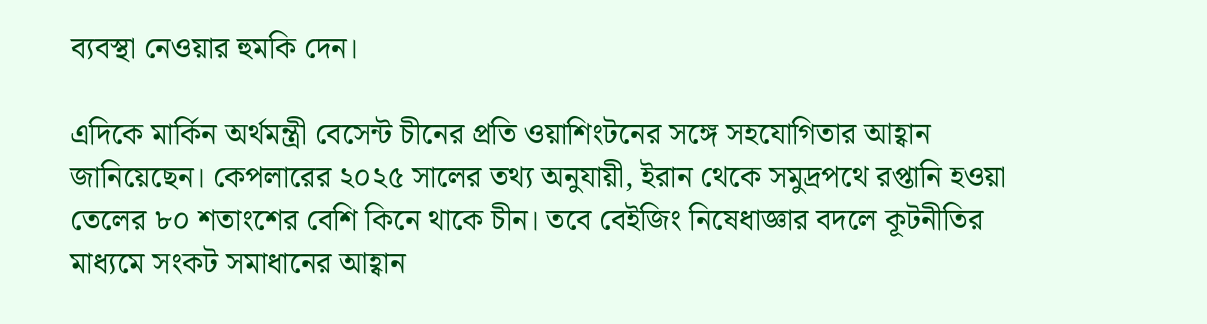ব্যবস্থা নেওয়ার হুমকি দেন।

এদিকে মার্কিন অর্থমন্ত্রী বেসেন্ট চীনের প্রতি ওয়াশিংটনের সঙ্গে সহযোগিতার আহ্বান জানিয়েছেন। কেপলারের ২০২৫ সালের তথ্য অনুযায়ী, ইরান থেকে সমুদ্রপথে রপ্তানি হওয়া তেলের ৮০ শতাংশের বেশি কিনে থাকে চীন। তবে বেইজিং নিষেধাজ্ঞার বদলে কূটনীতির মাধ্যমে সংকট সমাধানের আহ্বান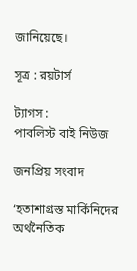জানিয়েছে।

সূত্র : রয়টার্স

ট্যাগস :
পাবলিস্ট বাই নিউজ

জনপ্রিয় সংবাদ

‘হতাশাগ্রস্ত মার্কিনিদের অর্থনৈতিক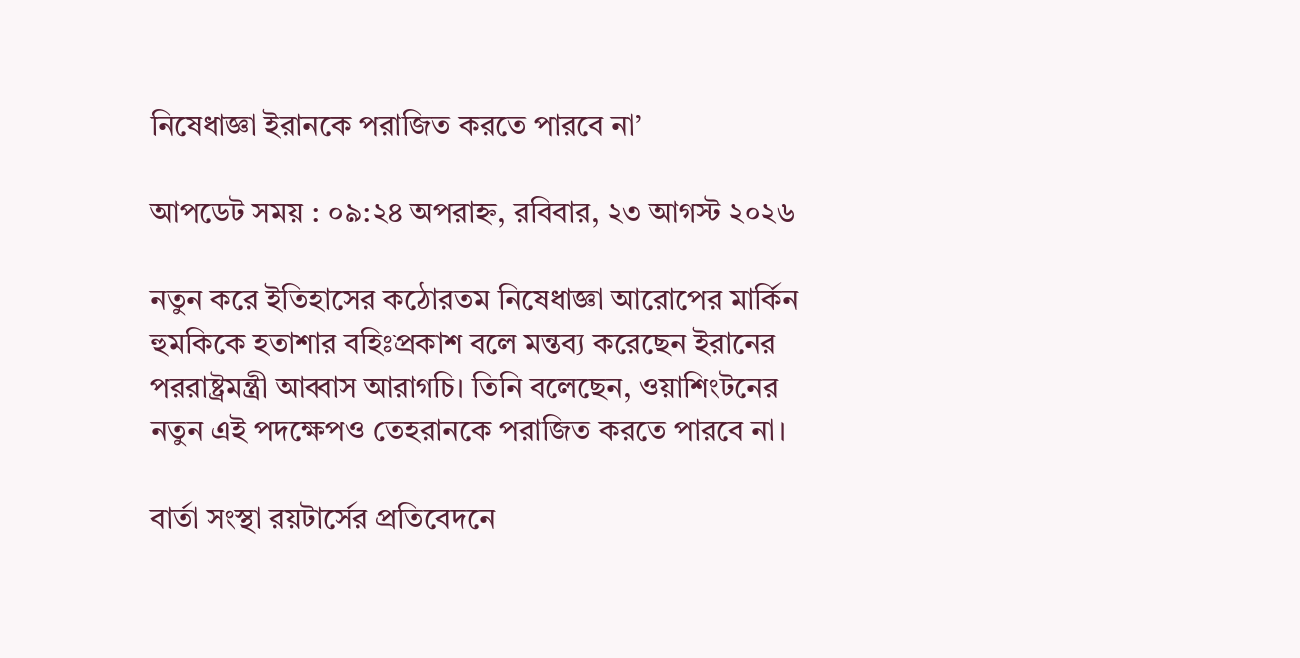নিষেধাজ্ঞা ইরানকে পরাজিত করতে পারবে না’

আপডেট সময় : ০৯:২৪ অপরাহ্ন, রবিবার, ২৩ আগস্ট ২০২৬

নতুন করে ইতিহাসের কঠোরতম নিষেধাজ্ঞা আরোপের মার্কিন হুমকিকে হতাশার বহিঃপ্রকাশ বলে মন্তব্য করেছেন ইরানের পররাষ্ট্রমন্ত্রী আব্বাস আরাগচি। তিনি বলেছেন, ওয়াশিংটনের নতুন এই পদক্ষেপও তেহরানকে পরাজিত করতে পারবে না।

বার্তা সংস্থা রয়টার্সের প্রতিবেদনে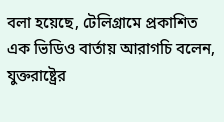বলা হয়েছে, টেলিগ্রামে প্রকাশিত এক ভিডিও বার্তায় আরাগচি বলেন, যুক্তরাষ্ট্রের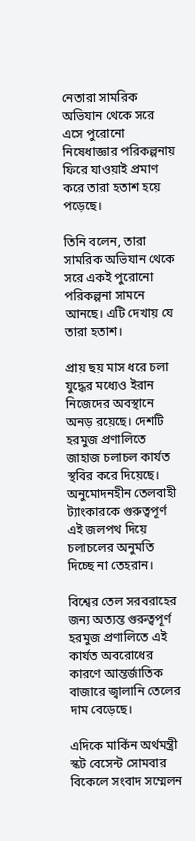নেতারা সামরিক অভিযান থেকে সরে এসে পুরোনো নিষেধাজ্ঞার পরিকল্পনায় ফিরে যাওয়াই প্রমাণ করে তারা হতাশ হয়ে পড়েছে।

তিনি বলেন, তারা সামরিক অভিযান থেকে সরে একই পুরোনো পরিকল্পনা সামনে আনছে। এটি দেখায় যে তারা হতাশ।

প্রায় ছয় মাস ধরে চলা যুদ্ধের মধ্যেও ইরান নিজেদের অবস্থানে অনড় রয়েছে। দেশটি হরমুজ প্রণালিতে জাহাজ চলাচল কার্যত স্থবির করে দিয়েছে। অনুমোদনহীন তেলবাহী ট্যাংকারকে গুরুত্বপূর্ণ এই জলপথ দিয়ে চলাচলের অনুমতি দিচ্ছে না তেহরান।

বিশ্বের তেল সরবরাহের জন্য অত্যন্ত গুরুত্বপূর্ণ হরমুজ প্রণালিতে এই কার্যত অবরোধের কারণে আন্তর্জাতিক বাজারে জ্বালানি তেলের দাম বেড়েছে।

এদিকে মার্কিন অর্থমন্ত্রী স্কট বেসেন্ট সোমবার বিকেলে সংবাদ সম্মেলন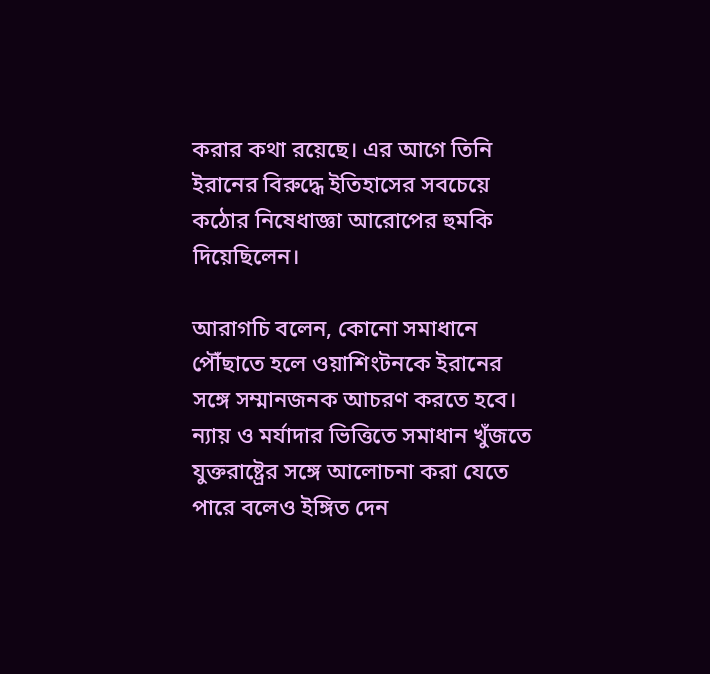করার কথা রয়েছে। এর আগে তিনি ইরানের বিরুদ্ধে ইতিহাসের সবচেয়ে কঠোর নিষেধাজ্ঞা আরোপের হুমকি দিয়েছিলেন।

আরাগচি বলেন, কোনো সমাধানে পৌঁছাতে হলে ওয়াশিংটনকে ইরানের সঙ্গে সম্মানজনক আচরণ করতে হবে। ন্যায় ও মর্যাদার ভিত্তিতে সমাধান খুঁজতে যুক্তরাষ্ট্রের সঙ্গে আলোচনা করা যেতে পারে বলেও ইঙ্গিত দেন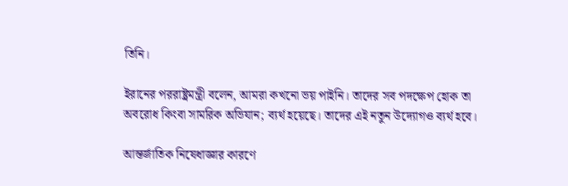তিনি।

ইরানের পররাষ্ট্রমন্ত্রী বলেন, আমরা কখনো ভয় পাইনি। তাদের সব পদক্ষেপ হোক তা অবরোধ কিংবা সামরিক অভিযান; ব্যর্থ হয়েছে। তাদের এই নতুন উদ্যোগও ব্যর্থ হবে।

আন্তর্জাতিক নিষেধাজ্ঞার কারণে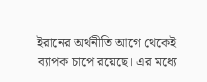ইরানের অর্থনীতি আগে থেকেই ব্যাপক চাপে রয়েছে। এর মধ্যে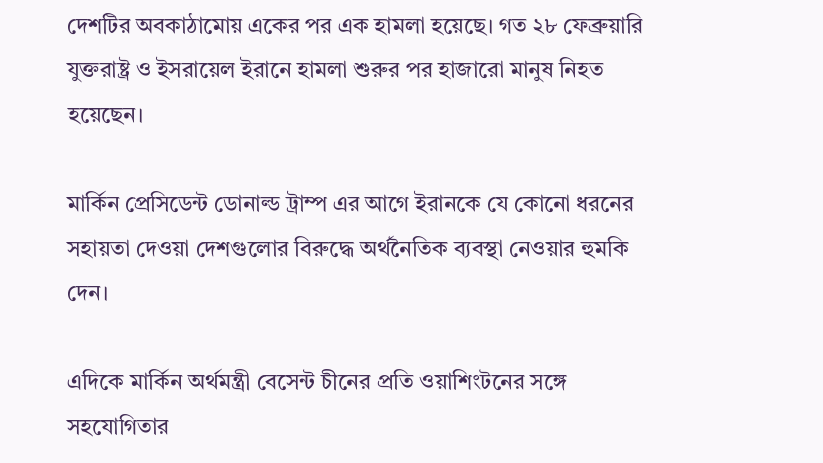দেশটির অবকাঠামোয় একের পর এক হামলা হয়েছে। গত ২৮ ফেব্রুয়ারি যুক্তরাষ্ট্র ও ইসরায়েল ইরানে হামলা শুরুর পর হাজারো মানুষ নিহত হয়েছেন।

মার্কিন প্রেসিডেন্ট ডোনাল্ড ট্রাম্প এর আগে ইরানকে যে কোনো ধরনের সহায়তা দেওয়া দেশগুলোর বিরুদ্ধে অর্থনৈতিক ব্যবস্থা নেওয়ার হুমকি দেন।

এদিকে মার্কিন অর্থমন্ত্রী বেসেন্ট চীনের প্রতি ওয়াশিংটনের সঙ্গে সহযোগিতার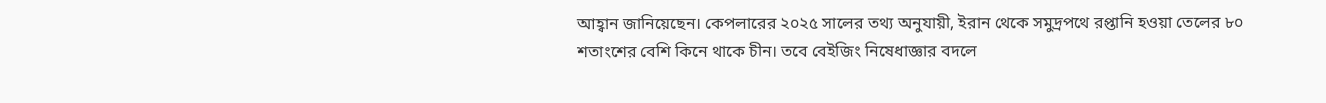আহ্বান জানিয়েছেন। কেপলারের ২০২৫ সালের তথ্য অনুযায়ী, ইরান থেকে সমুদ্রপথে রপ্তানি হওয়া তেলের ৮০ শতাংশের বেশি কিনে থাকে চীন। তবে বেইজিং নিষেধাজ্ঞার বদলে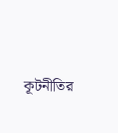কূটনীতির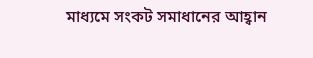মাধ্যমে সংকট সমাধানের আহ্বান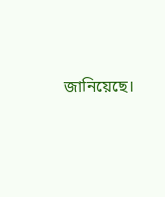জানিয়েছে।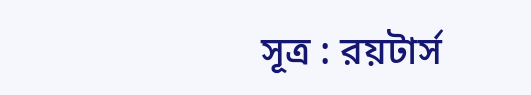সূত্র : রয়টার্স